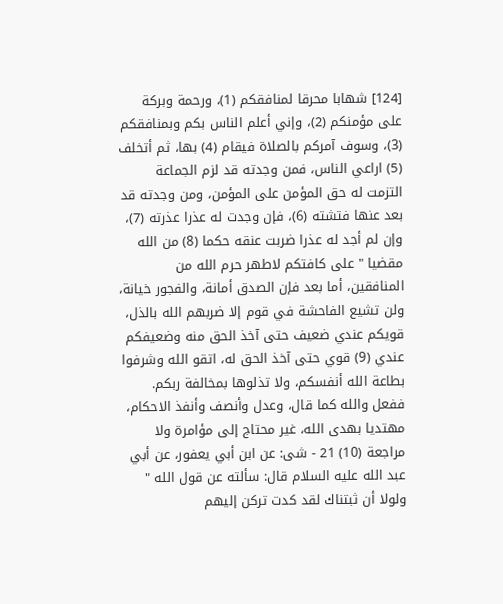[124] شهابا محرقا لمنافقكم (1)، ورحمة وبركة على مؤمنكم (2)، وإني أعلم الناس بكم وبمنافقكم (3)، وسوف آمركم بالصلاة فيقام (4) بها، ثم أتخلف (5) اراعي الناس، فمن وجدته قد لزم الجماعة التزمت له حق المؤمن على المؤمن، ومن وجدته قد بعد عنها فتشته (6)، فإن وجدت له عذرا عذرته (7)، وإن لم أجد له عذرا ضربت عنقه حكما (8) من الله مقضيا " على كافتكم لاطهر حرم الله من المنافقين، أما بعد فإن الصدق أمانة، والفجور خيانة، ولن تشيع الفاحشة في قوم إلا ضربهم الله بالذل، قويكم عندي ضعيف حتى آخذ الحق منه وضعيفكم عندي (9) قوي حتى آخذ الحق له، اتقو الله وشرفوا بطاعة الله أنفسكم، ولا تذلوها بمخالفة ربكم. ففعل والله كما قال، وعدل وأنصف وأنفذ الاحكام، مهتديا بهدى الله، غير محتاج إلى مؤامرة ولا مراجعة (10) 21 - شى: عن ابن أبي يعفور، عن أبي عبد الله عليه السلام قال: سألته عن قول الله " ولولا أن ثبتناك لقد كدت تركن إليهم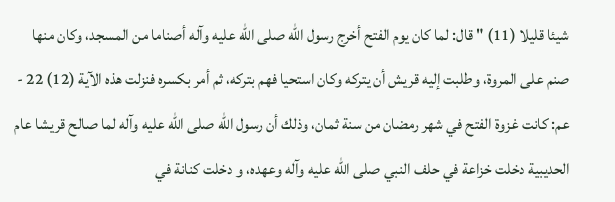شيئا قليلا (11) " قال: لما كان يوم الفتح أخرج رسول الله صلى الله عليه وآله أصناما من المسجد، وكان منها صنم على المروة، وطلبت إليه قريش أن يتركه وكان استحيا فهم بتركه، ثم أمر بكسره فنزلت هذه الآية (12) 22 - عم: كانت غزوة الفتح في شهر رمضان من سنة ثمان، وذلك أن رسول الله صلى الله عليه وآله لما صالح قريشا عام الحديبية دخلت خزاعة في حلف النبي صلى الله عليه وآله وعهده، و دخلت كنانة في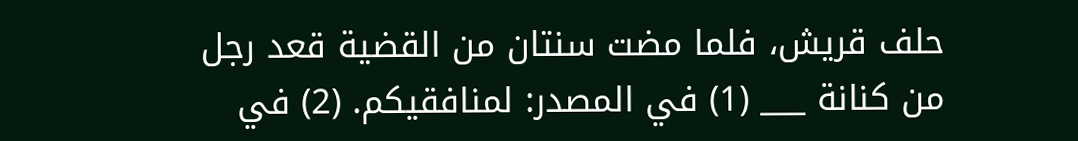حلف قريش، فلما مضت سنتان من القضية قعد رجل من كنانة ___ (1) في المصدر: لمنافقيكم. (2) في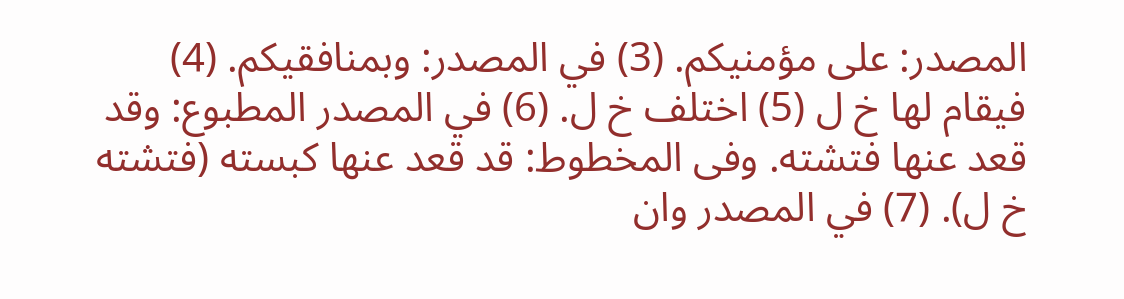المصدر: على مؤمنيكم. (3) في المصدر: وبمنافقيكم. (4) فيقام لها خ ل (5) اختلف خ ل. (6) في المصدر المطبوع: وقد قعد عنها فتشته. وفى المخطوط: قد قعد عنها كبسته (فتشته خ ل). (7) في المصدر وان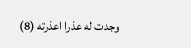وجدت له عذرا اعذرته (8)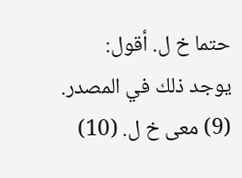حتما خ ل. أقول: يوجد ذلك في المصدر. (9) معى خ ل. (10)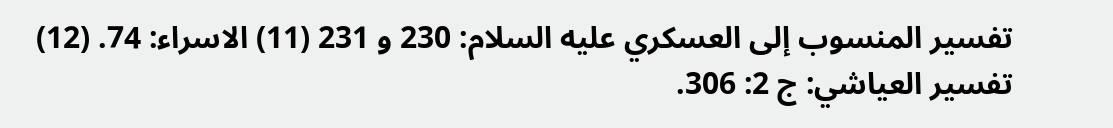تفسير المنسوب إلى العسكري عليه السلام: 230 و 231 (11) الاسراء: 74. (12) تفسير العياشي: ج 2: 306.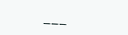___